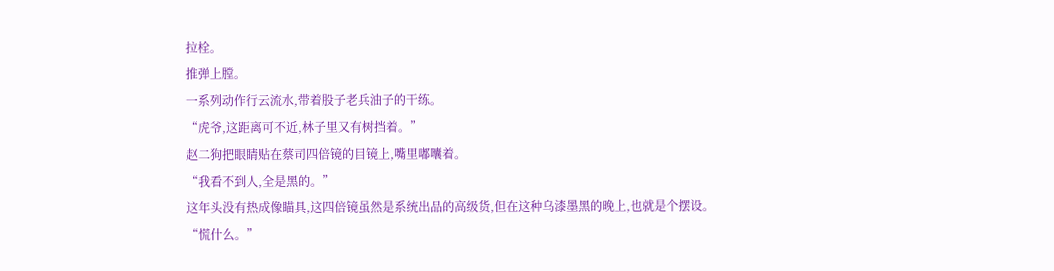拉栓。
推弹上膛。
一系列动作行云流水,带着股子老兵油子的干练。
“虎爷,这距离可不近,林子里又有树挡着。”
赵二狗把眼睛贴在蔡司四倍镜的目镜上,嘴里嘟囔着。
“我看不到人,全是黑的。”
这年头没有热成像瞄具,这四倍镜虽然是系统出品的高级货,但在这种乌漆墨黑的晚上,也就是个摆设。
“慌什么。”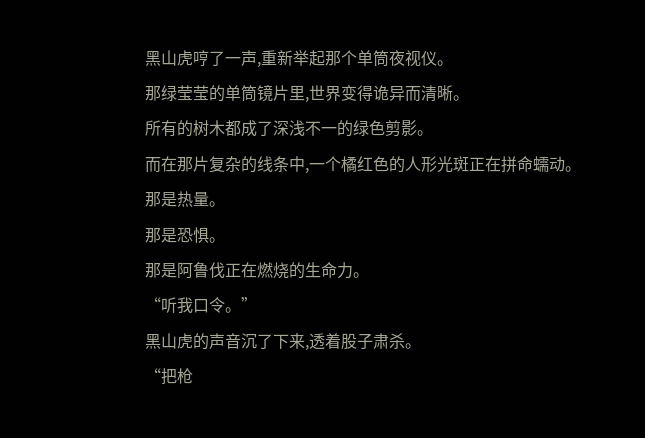黑山虎哼了一声,重新举起那个单筒夜视仪。
那绿莹莹的单筒镜片里,世界变得诡异而清晰。
所有的树木都成了深浅不一的绿色剪影。
而在那片复杂的线条中,一个橘红色的人形光斑正在拼命蠕动。
那是热量。
那是恐惧。
那是阿鲁伐正在燃烧的生命力。
“听我口令。”
黑山虎的声音沉了下来,透着股子肃杀。
“把枪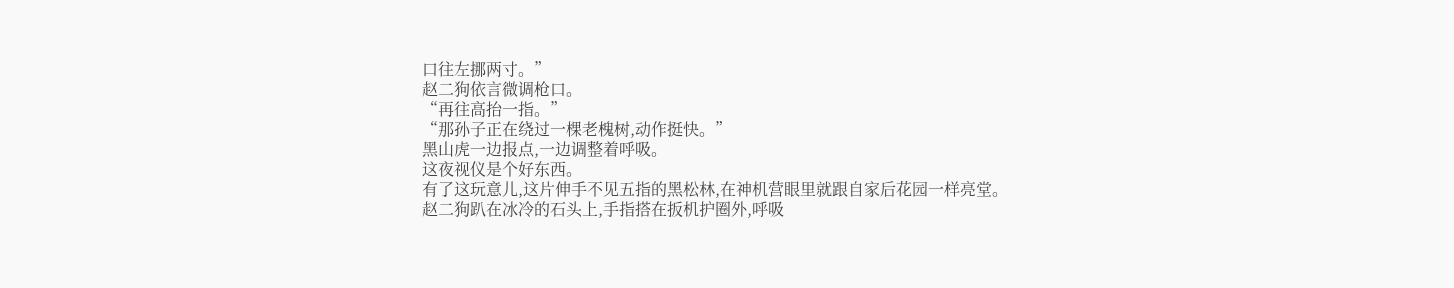口往左挪两寸。”
赵二狗依言微调枪口。
“再往高抬一指。”
“那孙子正在绕过一棵老槐树,动作挺快。”
黑山虎一边报点,一边调整着呼吸。
这夜视仪是个好东西。
有了这玩意儿,这片伸手不见五指的黑松林,在神机营眼里就跟自家后花园一样亮堂。
赵二狗趴在冰冷的石头上,手指搭在扳机护圈外,呼吸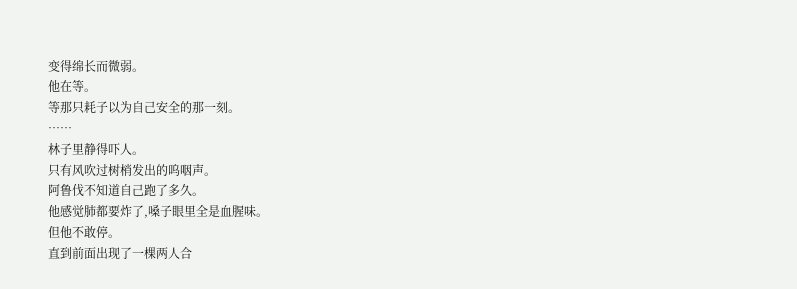变得绵长而微弱。
他在等。
等那只耗子以为自己安全的那一刻。
……
林子里静得吓人。
只有风吹过树梢发出的呜咽声。
阿鲁伐不知道自己跑了多久。
他感觉肺都要炸了,嗓子眼里全是血腥味。
但他不敢停。
直到前面出现了一棵两人合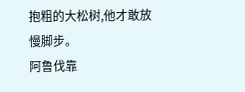抱粗的大松树,他才敢放慢脚步。
阿鲁伐靠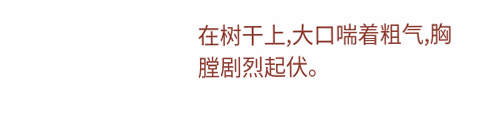在树干上,大口喘着粗气,胸膛剧烈起伏。